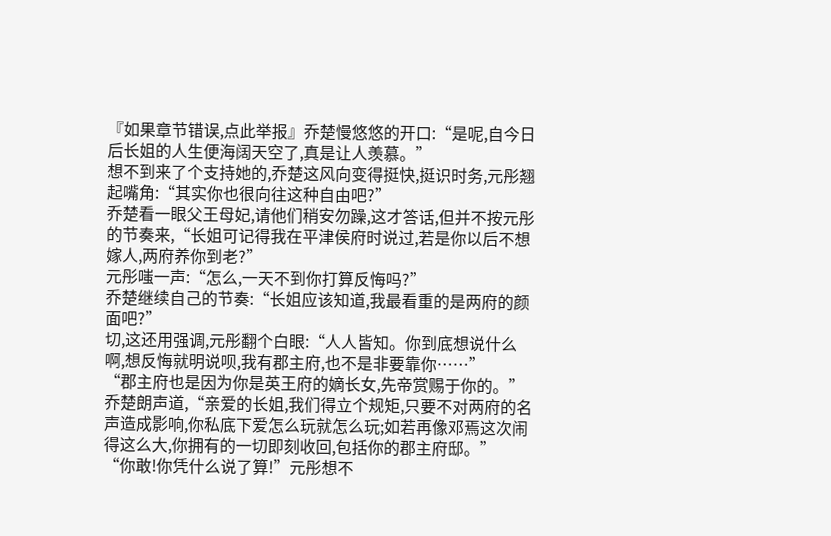『如果章节错误,点此举报』乔楚慢悠悠的开口:“是呢,自今日后长姐的人生便海阔天空了,真是让人羡慕。”
想不到来了个支持她的,乔楚这风向变得挺快,挺识时务,元彤翘起嘴角:“其实你也很向往这种自由吧?”
乔楚看一眼父王母妃,请他们稍安勿躁,这才答话,但并不按元彤的节奏来,“长姐可记得我在平津侯府时说过,若是你以后不想嫁人,两府养你到老?”
元彤嗤一声:“怎么,一天不到你打算反悔吗?”
乔楚继续自己的节奏:“长姐应该知道,我最看重的是两府的颜面吧?”
切,这还用强调,元彤翻个白眼:“人人皆知。你到底想说什么啊,想反悔就明说呗,我有郡主府,也不是非要靠你……”
“郡主府也是因为你是英王府的嫡长女,先帝赏赐于你的。”乔楚朗声道,“亲爱的长姐,我们得立个规矩,只要不对两府的名声造成影响,你私底下爱怎么玩就怎么玩;如若再像邓焉这次闹得这么大,你拥有的一切即刻收回,包括你的郡主府邸。”
“你敢!你凭什么说了算!”元彤想不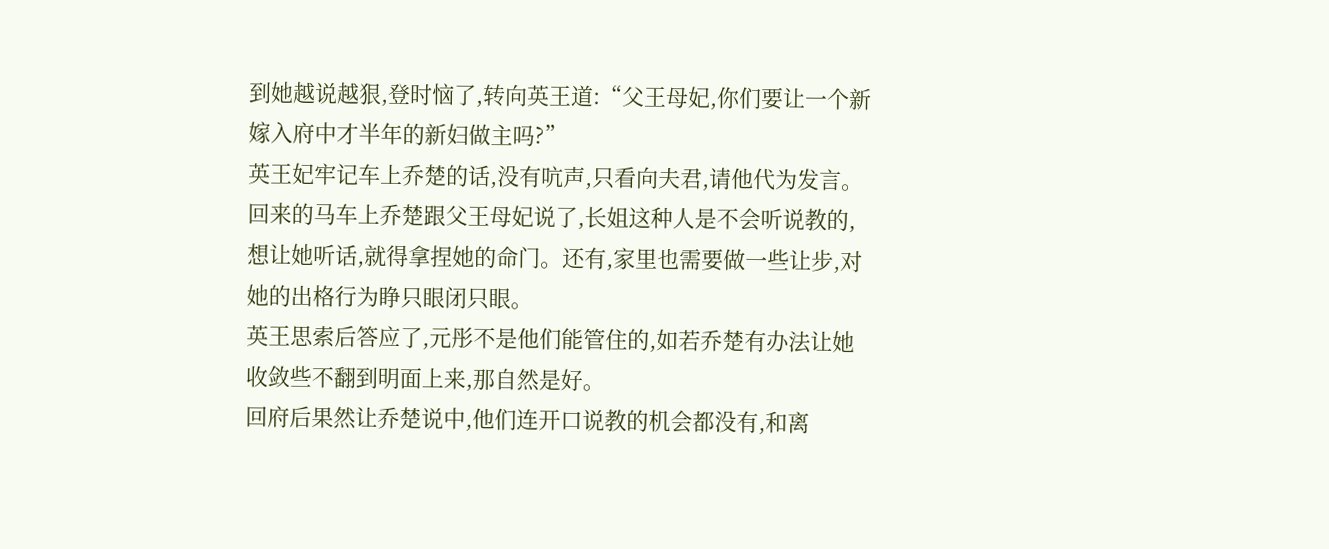到她越说越狠,登时恼了,转向英王道:“父王母妃,你们要让一个新嫁入府中才半年的新妇做主吗?”
英王妃牢记车上乔楚的话,没有吭声,只看向夫君,请他代为发言。
回来的马车上乔楚跟父王母妃说了,长姐这种人是不会听说教的,想让她听话,就得拿捏她的命门。还有,家里也需要做一些让步,对她的出格行为睁只眼闭只眼。
英王思索后答应了,元彤不是他们能管住的,如若乔楚有办法让她收敛些不翻到明面上来,那自然是好。
回府后果然让乔楚说中,他们连开口说教的机会都没有,和离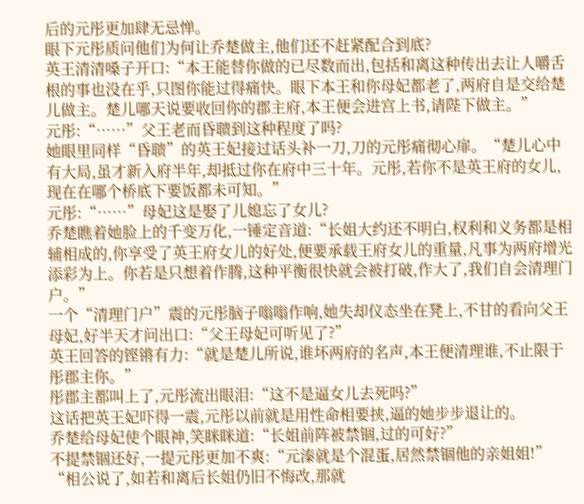后的元彤更加肆无忌惮。
眼下元彤质问他们为何让乔楚做主,他们还不赶紧配合到底?
英王清清嗓子开口:“本王能替你做的已尽数而出,包括和离这种传出去让人嚼舌根的事也没在乎,只图你能过得痛快。眼下本王和你母妃都老了,两府自是交给楚儿做主。楚儿哪天说要收回你的郡主府,本王便会进宫上书,请陛下做主。”
元彤:“……”父王老而昏聩到这种程度了吗?
她眼里同样“昏聩”的英王妃接过话头补一刀,刀的元彤痛彻心扉。“楚儿心中有大局,虽才新入府半年,却抵过你在府中三十年。元彤,若你不是英王府的女儿,现在在哪个桥底下要饭都未可知。”
元彤:“……”母妃这是娶了儿媳忘了女儿?
乔楚瞧着她脸上的千变万化,一锤定音道:“长姐大约还不明白,权利和义务都是相辅相成的,你享受了英王府女儿的好处,便要承载王府女儿的重量,凡事为两府增光添彩为上。你若是只想着作腾,这种平衡很快就会被打破,作大了,我们自会清理门户。”
一个“清理门户”震的元彤脑子嗡嗡作响,她失却仪态坐在凳上,不甘的看向父王母妃,好半天才问出口:“父王母妃可听见了?”
英王回答的铿锵有力:“就是楚儿所说,谁坏两府的名声,本王便清理谁,不止限于彤郡主你。”
彤郡主都叫上了,元彤流出眼泪:“这不是逼女儿去死吗?”
这话把英王妃吓得一震,元彤以前就是用性命相要挟,逼的她步步退让的。
乔楚给母妃使个眼神,笑眯眯道:“长姐前阵被禁锢,过的可好?”
不提禁锢还好,一提元彤更加不爽:“元溱就是个混蛋,居然禁锢他的亲姐姐!”
“相公说了,如若和离后长姐仍旧不悔改,那就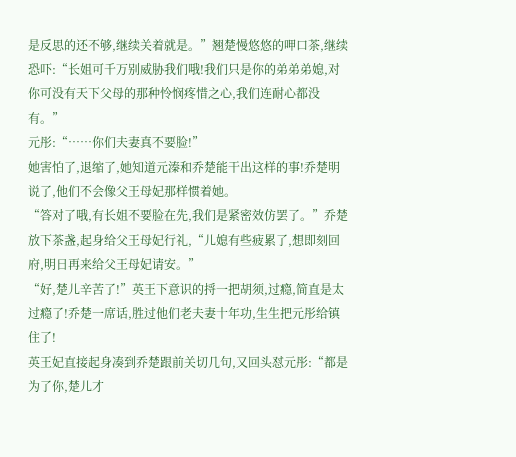是反思的还不够,继续关着就是。”翘楚慢悠悠的呷口茶,继续恐吓:“长姐可千万别威胁我们哦!我们只是你的弟弟弟媳,对你可没有天下父母的那种怜悯疼惜之心,我们连耐心都没有。”
元彤:“……你们夫妻真不要脸!”
她害怕了,退缩了,她知道元溱和乔楚能干出这样的事!乔楚明说了,他们不会像父王母妃那样惯着她。
“答对了哦,有长姐不要脸在先,我们是紧密效仿罢了。”乔楚放下茶盏,起身给父王母妃行礼,“儿媳有些疲累了,想即刻回府,明日再来给父王母妃请安。”
“好,楚儿辛苦了!”英王下意识的捋一把胡须,过瘾,简直是太过瘾了!乔楚一席话,胜过他们老夫妻十年功,生生把元彤给镇住了!
英王妃直接起身凑到乔楚跟前关切几句,又回头怼元彤:“都是为了你,楚儿才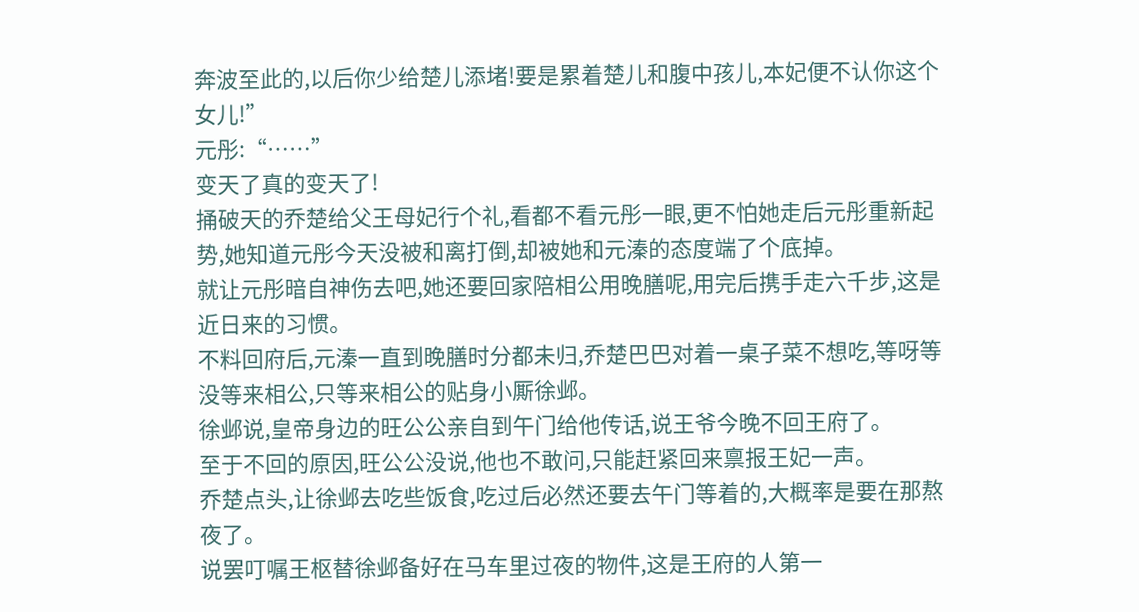奔波至此的,以后你少给楚儿添堵!要是累着楚儿和腹中孩儿,本妃便不认你这个女儿!”
元彤:“……”
变天了真的变天了!
捅破天的乔楚给父王母妃行个礼,看都不看元彤一眼,更不怕她走后元彤重新起势,她知道元彤今天没被和离打倒,却被她和元溱的态度端了个底掉。
就让元彤暗自神伤去吧,她还要回家陪相公用晚膳呢,用完后携手走六千步,这是近日来的习惯。
不料回府后,元溱一直到晚膳时分都未归,乔楚巴巴对着一桌子菜不想吃,等呀等没等来相公,只等来相公的贴身小厮徐邺。
徐邺说,皇帝身边的旺公公亲自到午门给他传话,说王爷今晚不回王府了。
至于不回的原因,旺公公没说,他也不敢问,只能赶紧回来禀报王妃一声。
乔楚点头,让徐邺去吃些饭食,吃过后必然还要去午门等着的,大概率是要在那熬夜了。
说罢叮嘱王枢替徐邺备好在马车里过夜的物件,这是王府的人第一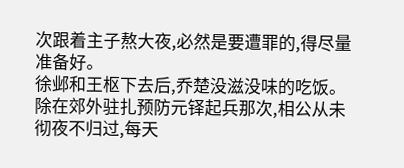次跟着主子熬大夜,必然是要遭罪的,得尽量准备好。
徐邺和王枢下去后,乔楚没滋没味的吃饭。
除在郊外驻扎预防元铎起兵那次,相公从未彻夜不归过,每天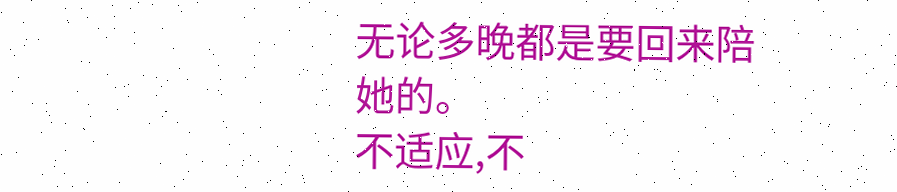无论多晚都是要回来陪她的。
不适应,不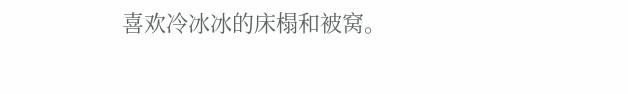喜欢冷冰冰的床榻和被窝。